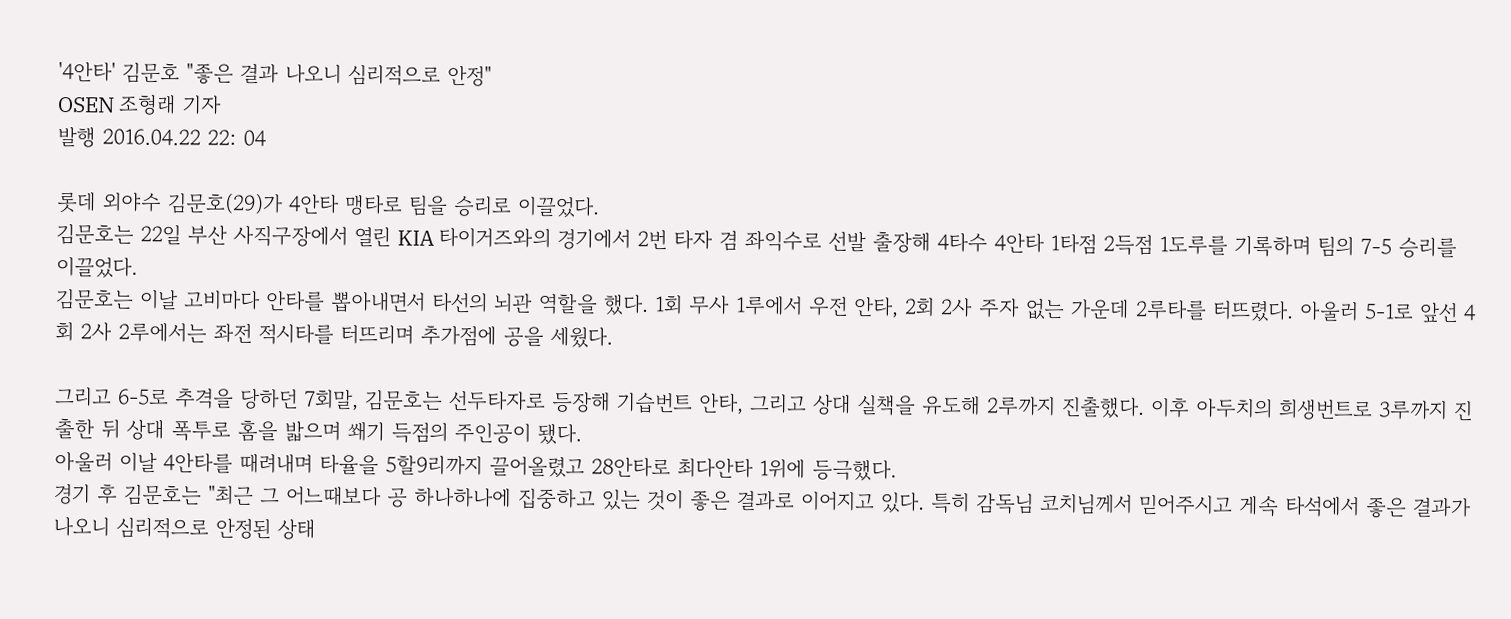'4안타' 김문호 "좋은 결과 나오니 심리적으로 안정"
OSEN 조형래 기자
발행 2016.04.22 22: 04

롯데 외야수 김문호(29)가 4안타 맹타로 팀을 승리로 이끌었다.
김문호는 22일 부산 사직구장에서 열린 KIA 타이거즈와의 경기에서 2번 타자 겸 좌익수로 선발 출장해 4타수 4안타 1타점 2득점 1도루를 기록하며 팀의 7-5 승리를 이끌었다.
김문호는 이날 고비마다 안타를 뽑아내면서 타선의 뇌관 역할을 했다. 1회 무사 1루에서 우전 안타, 2회 2사 주자 없는 가운데 2루타를 터뜨렸다. 아울러 5-1로 앞선 4회 2사 2루에서는 좌전 적시타를 터뜨리며 추가점에 공을 세웠다.

그리고 6-5로 추격을 당하던 7회말, 김문호는 선두타자로 등장해 기습번트 안타, 그리고 상대 실책을 유도해 2루까지 진출했다. 이후 아두치의 희생번트로 3루까지 진출한 뒤 상대 폭투로 홈을 밟으며 쐐기 득점의 주인공이 됐다.
아울러 이날 4안타를 때려내며 타율을 5할9리까지 끌어올렸고 28안타로 최다안타 1위에 등극했다.
경기 후 김문호는 "최근 그 어느때보다 공 하나하나에 집중하고 있는 것이 좋은 결과로 이어지고 있다. 특히 감독님 코치님께서 믿어주시고 게속 타석에서 좋은 결과가 나오니 심리적으로 안정된 상태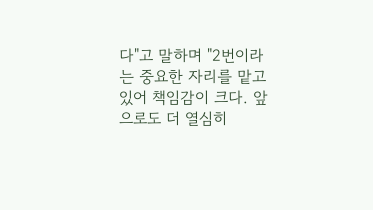다"고 말하며 "2번이라는 중요한 자리를 맡고 있어 책임감이 크다. 앞으로도 더 열심히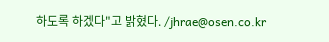하도록 하겠다"고 밝혔다. /jhrae@osen.co.kr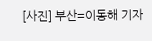[사진] 부산=이동해 기자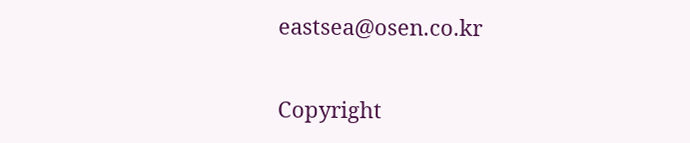eastsea@osen.co.kr

Copyright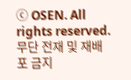ⓒ OSEN. All rights reserved. 무단 전재 및 재배포 금지